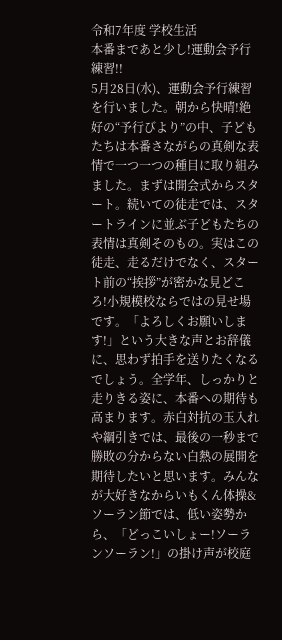令和7年度 学校生活
本番まであと少し!運動会予行練習!!
5月28日(水)、運動会予行練習を行いました。朝から快晴!絶好の“予行びより”の中、子どもたちは本番さながらの真剣な表情で一つ一つの種目に取り組みました。まずは開会式からスタート。続いての徒走では、スタートラインに並ぶ子どもたちの表情は真剣そのもの。実はこの徒走、走るだけでなく、スタート前の“挨拶”が密かな見どころ!小規模校ならではの見せ場です。「よろしくお願いします!」という大きな声とお辞儀に、思わず拍手を送りたくなるでしょう。全学年、しっかりと走りきる姿に、本番への期待も高まります。赤白対抗の玉入れや綱引きでは、最後の一秒まで勝敗の分からない白熱の展開を期待したいと思います。みんなが大好きなからいもくん体操&ソーラン節では、低い姿勢から、「どっこいしょー!ソーランソーラン!」の掛け声が校庭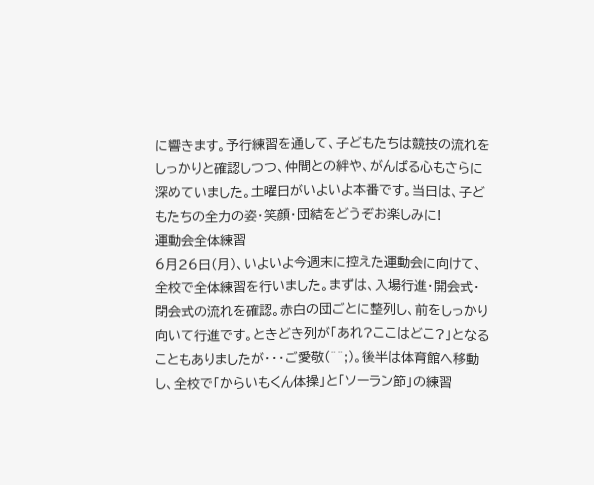に響きます。予行練習を通して、子どもたちは競技の流れをしっかりと確認しつつ、仲間との絆や、がんばる心もさらに深めていました。土曜日がいよいよ本番です。当日は、子どもたちの全力の姿・笑顔・団結をどうぞお楽しみに!
運動会全体練習
6月26日(月)、いよいよ今週末に控えた運動会に向けて、全校で全体練習を行いました。まずは、入場行進・開会式・閉会式の流れを確認。赤白の団ごとに整列し、前をしっかり向いて行進です。ときどき列が「あれ?ここはどこ?」となることもありましたが・・・ご愛敬(^^;)。後半は体育館へ移動し、全校で「からいもくん体操」と「ソーラン節」の練習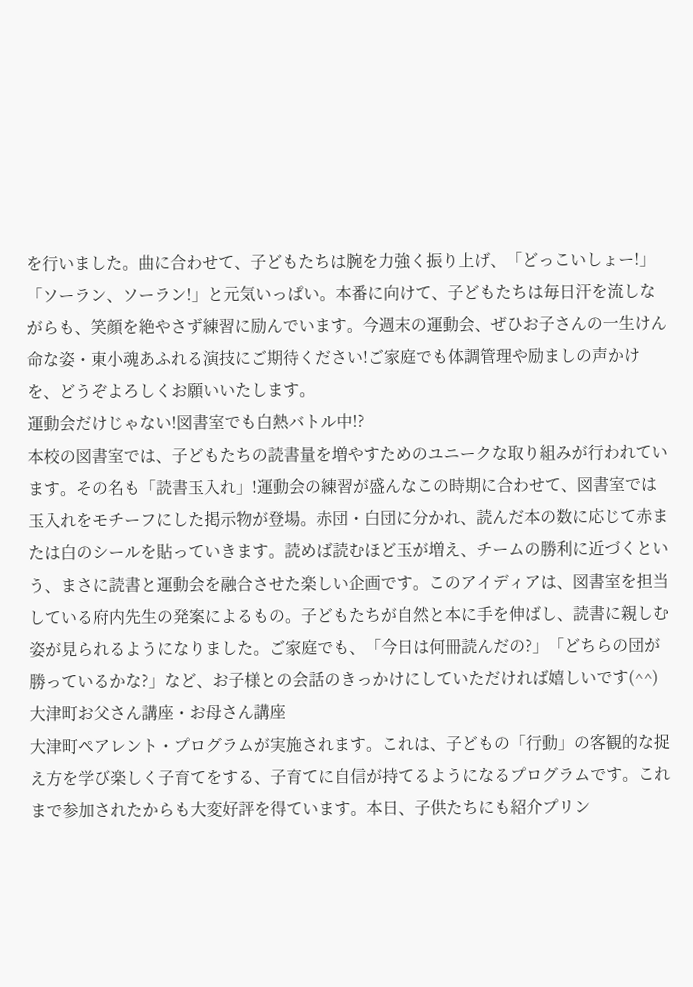を行いました。曲に合わせて、子どもたちは腕を力強く振り上げ、「どっこいしょー!」「ソーラン、ソーラン!」と元気いっぱい。本番に向けて、子どもたちは毎日汗を流しながらも、笑顔を絶やさず練習に励んでいます。今週末の運動会、ぜひお子さんの一生けん命な姿・東小魂あふれる演技にご期待ください!ご家庭でも体調管理や励ましの声かけを、どうぞよろしくお願いいたします。
運動会だけじゃない!図書室でも白熱バトル中!?
本校の図書室では、子どもたちの読書量を増やすためのユニークな取り組みが行われています。その名も「読書玉入れ」!運動会の練習が盛んなこの時期に合わせて、図書室では玉入れをモチーフにした掲示物が登場。赤団・白団に分かれ、読んだ本の数に応じて赤または白のシールを貼っていきます。読めば読むほど玉が増え、チームの勝利に近づくという、まさに読書と運動会を融合させた楽しい企画です。このアイディアは、図書室を担当している府内先生の発案によるもの。子どもたちが自然と本に手を伸ばし、読書に親しむ姿が見られるようになりました。ご家庭でも、「今日は何冊読んだの?」「どちらの団が勝っているかな?」など、お子様との会話のきっかけにしていただければ嬉しいです(^^)
大津町お父さん講座・お母さん講座
大津町ペアレント・プログラムが実施されます。これは、子どもの「行動」の客観的な捉え方を学び楽しく子育てをする、子育てに自信が持てるようになるプログラムです。これまで参加されたからも大変好評を得ています。本日、子供たちにも紹介プリン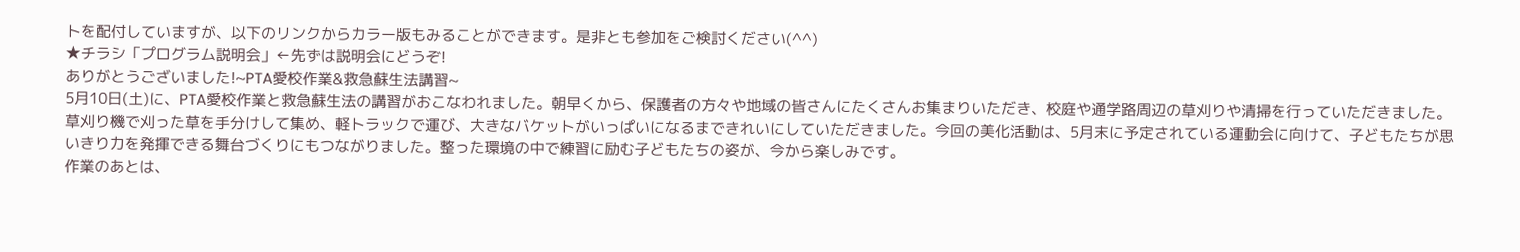トを配付していますが、以下のリンクからカラー版もみることができます。是非とも参加をご検討ください(^^)
★チラシ「プログラム説明会」←先ずは説明会にどうぞ!
ありがとうございました!~PTA愛校作業&救急蘇生法講習~
5月10日(土)に、PTA愛校作業と救急蘇生法の講習がおこなわれました。朝早くから、保護者の方々や地域の皆さんにたくさんお集まりいただき、校庭や通学路周辺の草刈りや清掃を行っていただきました。草刈り機で刈った草を手分けして集め、軽トラックで運び、大きなバケットがいっぱいになるまできれいにしていただきました。今回の美化活動は、5月末に予定されている運動会に向けて、子どもたちが思いきり力を発揮できる舞台づくりにもつながりました。整った環境の中で練習に励む子どもたちの姿が、今から楽しみです。
作業のあとは、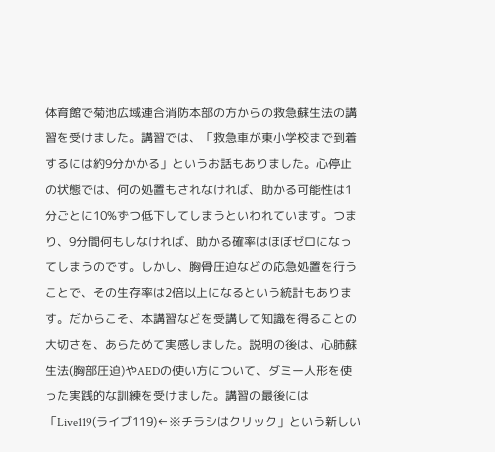体育館で菊池広域連合消防本部の方からの救急蘇生法の講習を受けました。講習では、「救急車が東小学校まで到着するには約9分かかる」というお話もありました。心停止の状態では、何の処置もされなければ、助かる可能性は1分ごとに10%ずつ低下してしまうといわれています。つまり、9分間何もしなければ、助かる確率はほぼゼロになってしまうのです。しかし、胸骨圧迫などの応急処置を行うことで、その生存率は2倍以上になるという統計もあります。だからこそ、本講習などを受講して知識を得ることの大切さを、あらためて実感しました。説明の後は、心肺蘇生法(胸部圧迫)やAEDの使い方について、ダミー人形を使った実践的な訓練を受けました。講習の最後には「Live119(ライブ119)←※チラシはクリック」という新しい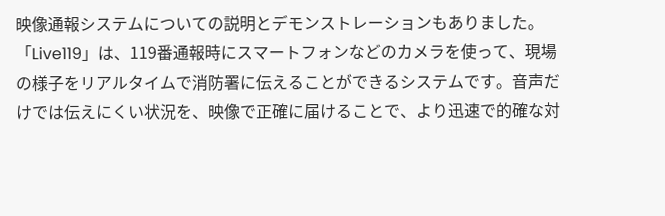映像通報システムについての説明とデモンストレーションもありました。「Live119」は、119番通報時にスマートフォンなどのカメラを使って、現場の様子をリアルタイムで消防署に伝えることができるシステムです。音声だけでは伝えにくい状況を、映像で正確に届けることで、より迅速で的確な対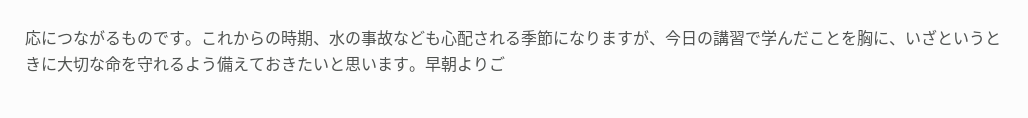応につながるものです。これからの時期、水の事故なども心配される季節になりますが、今日の講習で学んだことを胸に、いざというときに大切な命を守れるよう備えておきたいと思います。早朝よりご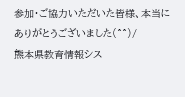参加・ご協力いただいた皆様、本当にありがとうございました(^^)/
熊本県教育情報シス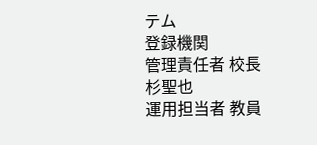テム
登録機関
管理責任者 校長 杉聖也
運用担当者 教員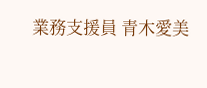業務支援員 青木愛美